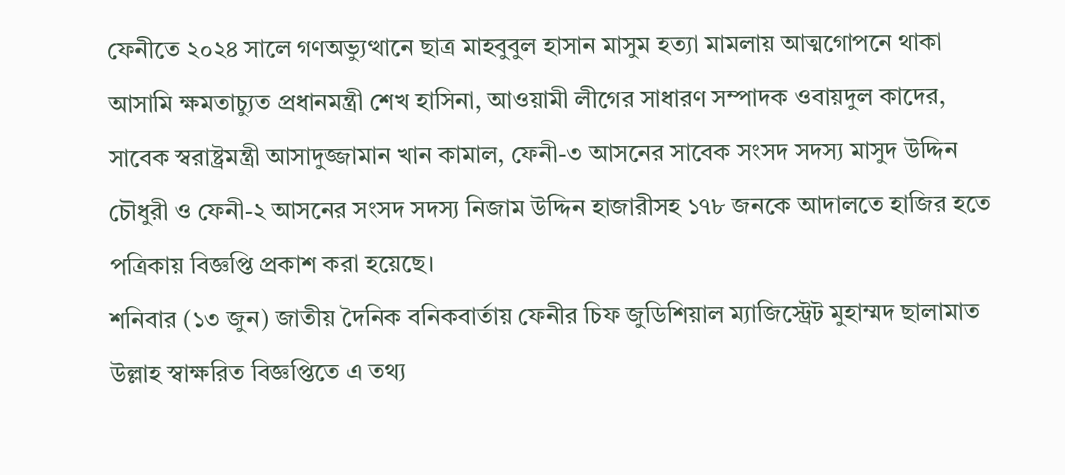ফেনীতে ২০২৪ সালে গণঅভ্যুত্থানে ছাত্র মাহবুবুল হাসান মাসুম হত্যা মামলায় আত্মগোপনে থাকা আসামি ক্ষমতাচ্যুত প্রধানমন্ত্রী শেখ হাসিনা, আওয়ামী লীগের সাধারণ সম্পাদক ওবায়দুল কাদের, সাবেক স্বরাষ্ট্রমন্ত্রী আসাদুজ্জামান খান কামাল, ফেনী-৩ আসনের সাবেক সংসদ সদস্য মাসুদ উদ্দিন চৌধুরী ও ফেনী-২ আসনের সংসদ সদস্য নিজাম উদ্দিন হাজারীসহ ১৭৮ জনকে আদালতে হাজির হতে পত্রিকায় বিজ্ঞপ্তি প্রকাশ করা হয়েছে।
শনিবার (১৩ জুন) জাতীয় দৈনিক বনিকবার্তায় ফেনীর চিফ জুডিশিয়াল ম্যাজিস্ট্রেট মুহাম্মদ ছালামাত উল্লাহ স্বাক্ষরিত বিজ্ঞপ্তিতে এ তথ্য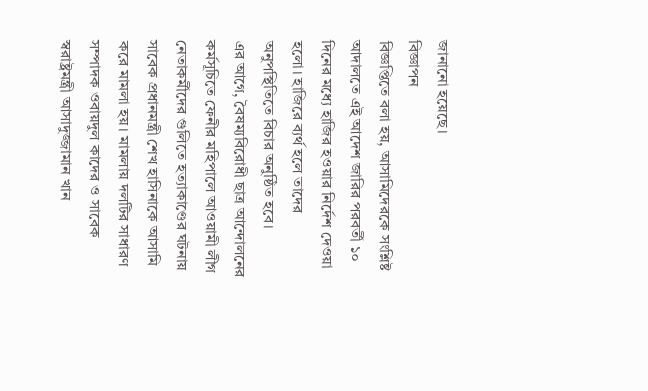জানানো হয়েছে।
বিজ্ঞাপন
বিজ্ঞপ্তিতে বলা হয়, আসামিদেরকে সংশ্লিষ্ট আদালতে এই আদেশ জারির পরবর্তী ১০ দিনের মধ্যে হাজির হওয়ার নির্দেশ দেওয়া হলো। হাজিরে ব্যর্থ হলে তাদের অনুপস্থিতিতে বিচার অনুষ্ঠিত হবে।
এর আগে, বৈষম্যবিরোধী ছাত্র আন্দোলনের কর্মসূচিতে ফেনীর মহিপালে আওয়ামী লীগ নেতাকর্মীদের গুলিতে হত্যাকাণ্ডের ঘটনায় সাবেক প্রধানমন্ত্রী শেখ হাসিনাকে আসামি করে মামলা হয়। মামলায় দলটির সাধারণ সম্পাদক ওবায়দুল কাদের ও সাবেক স্বরাষ্ট্রমন্ত্রী আসাদুজ্জামান খান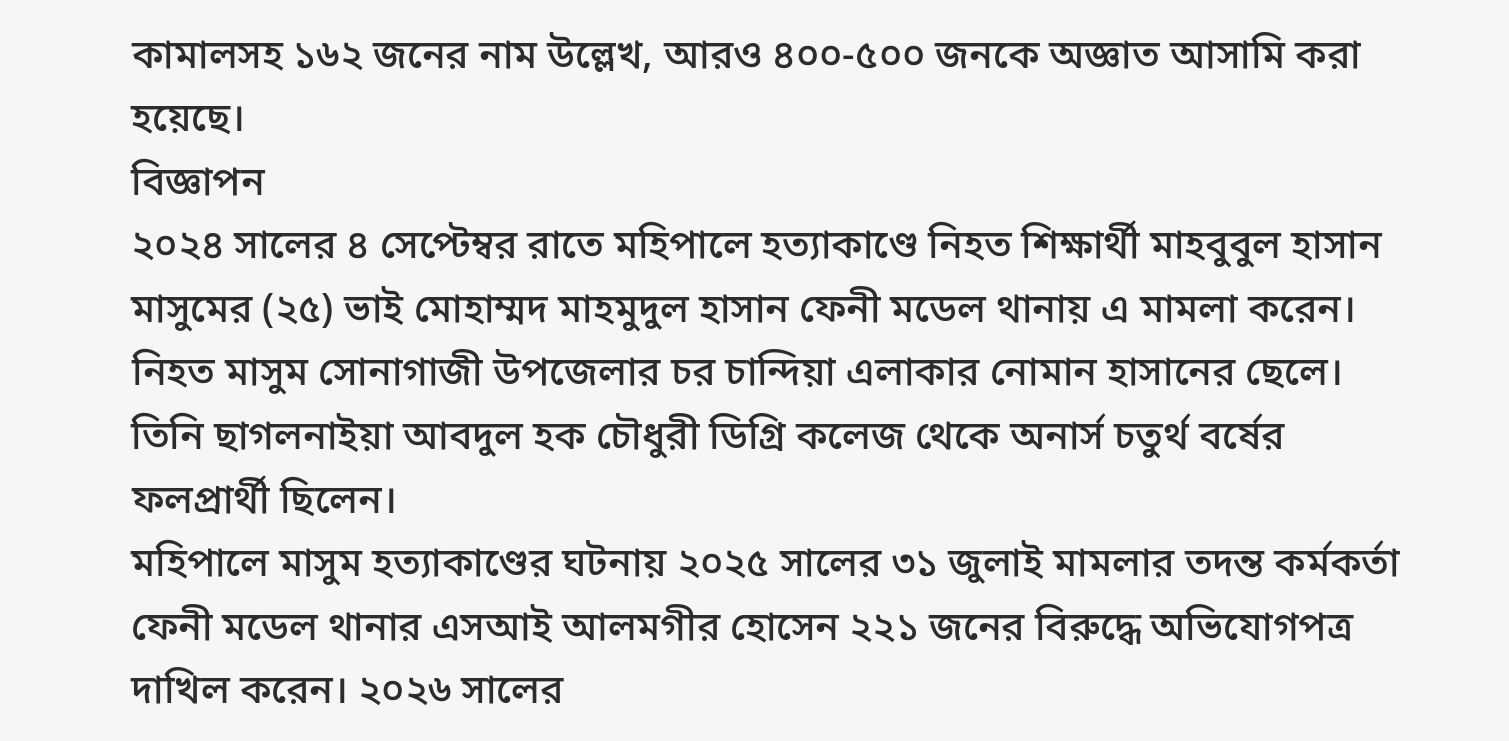কামালসহ ১৬২ জনের নাম উল্লেখ, আরও ৪০০-৫০০ জনকে অজ্ঞাত আসামি করা হয়েছে।
বিজ্ঞাপন
২০২৪ সালের ৪ সেপ্টেম্বর রাতে মহিপালে হত্যাকাণ্ডে নিহত শিক্ষার্থী মাহবুবুল হাসান মাসুমের (২৫) ভাই মোহাম্মদ মাহমুদুল হাসান ফেনী মডেল থানায় এ মামলা করেন। নিহত মাসুম সোনাগাজী উপজেলার চর চান্দিয়া এলাকার নোমান হাসানের ছেলে। তিনি ছাগলনাইয়া আবদুল হক চৌধুরী ডিগ্রি কলেজ থেকে অনার্স চতুর্থ বর্ষের ফলপ্রার্থী ছিলেন।
মহিপালে মাসুম হত্যাকাণ্ডের ঘটনায় ২০২৫ সালের ৩১ জুলাই মামলার তদন্ত কর্মকর্তা ফেনী মডেল থানার এসআই আলমগীর হোসেন ২২১ জনের বিরুদ্ধে অভিযোগপত্র দাখিল করেন। ২০২৬ সালের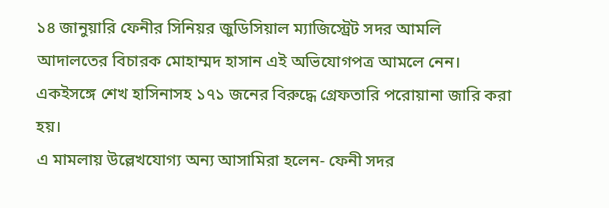১৪ জানুয়ারি ফেনীর সিনিয়র জুডিসিয়াল ম্যাজিস্ট্রেট সদর আমলি আদালতের বিচারক মোহাম্মদ হাসান এই অভিযোগপত্র আমলে নেন। একইসঙ্গে শেখ হাসিনাসহ ১৭১ জনের বিরুদ্ধে গ্রেফতারি পরোয়ানা জারি করা হয়।
এ মামলায় উল্লেখযোগ্য অন্য আসামিরা হলেন- ফেনী সদর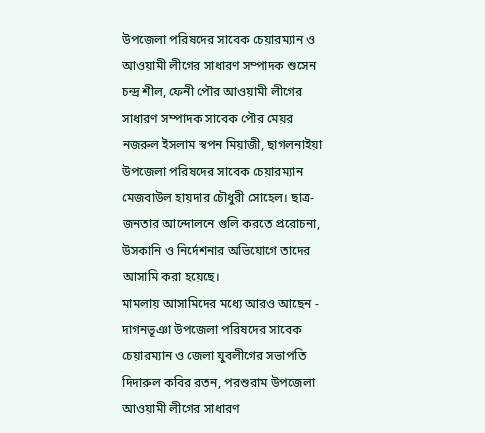উপজেলা পরিষদের সাবেক চেয়ারম্যান ও আওয়ামী লীগের সাধারণ সম্পাদক শুসেন চন্দ্র শীল, ফেনী পৌর আওয়ামী লীগের সাধারণ সম্পাদক সাবেক পৌর মেয়র নজরুল ইসলাম স্বপন মিয়াজী, ছাগলনাইয়া উপজেলা পরিষদের সাবেক চেয়ারম্যান মেজবাউল হায়দার চৌধুরী সোহেল। ছাত্র-জনতার আন্দোলনে গুলি করতে প্ররোচনা, উসকানি ও নির্দেশনার অভিযোগে তাদের আসামি করা হয়েছে।
মামলায় আসামিদের মধ্যে আরও আছেন - দাগনভূঞা উপজেলা পরিষদের সাবেক চেয়ারম্যান ও জেলা যুবলীগের সভাপতি দিদারুল কবির রতন, পরশুরাম উপজেলা আওয়ামী লীগের সাধারণ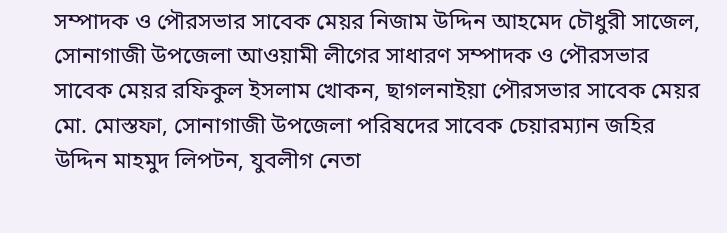সম্পাদক ও পৌরসভার সাবেক মেয়র নিজাম উদ্দিন আহমেদ চৌধুরী সাজেল, সোনাগাজী উপজেলা আওয়ামী লীগের সাধারণ সম্পাদক ও পৌরসভার সাবেক মেয়র রফিকুল ইসলাম খোকন, ছাগলনাইয়া পৌরসভার সাবেক মেয়র মো. মোস্তফা, সোনাগাজী উপজেলা পরিষদের সাবেক চেয়ারম্যান জহির উদ্দিন মাহমুদ লিপটন, যুবলীগ নেতা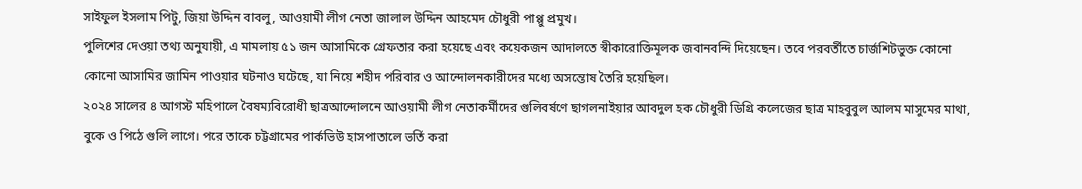সাইফুল ইসলাম পিটু, জিয়া উদ্দিন বাবলু, আওয়ামী লীগ নেতা জালাল উদ্দিন আহমেদ চৌধুরী পাপ্পু প্রমুখ।
পুলিশের দেওয়া তথ্য অনুযায়ী, এ মামলায় ৫১ জন আসামিকে গ্রেফতার করা হয়েছে এবং কয়েকজন আদালতে স্বীকারোক্তিমূলক জবানবন্দি দিয়েছেন। তবে পরবর্তীতে চার্জশিটভুক্ত কোনো কোনো আসামির জামিন পাওয়ার ঘটনাও ঘটেছে, যা নিয়ে শহীদ পরিবার ও আন্দোলনকারীদের মধ্যে অসন্তোষ তৈরি হয়েছিল।
২০২৪ সালের ৪ আগস্ট মহিপালে বৈষম্যবিরোধী ছাত্রআন্দোলনে আওয়ামী লীগ নেতাকর্মীদের গুলিবর্ষণে ছাগলনাইয়ার আবদুল হক চৌধুরী ডিগ্রি কলেজের ছাত্র মাহবুবুল আলম মাসুমের মাথা, বুকে ও পিঠে গুলি লাগে। পরে তাকে চট্টগ্রামের পার্কভিউ হাসপাতালে ভর্তি করা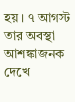হয়। ৭ আগস্ট তার অবস্থা আশঙ্কাজনক দেখে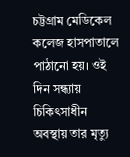চট্টগ্রাম মেডিকেল কলেজ হাসপাতালে পাঠানো হয়। ওই দিন সন্ধ্যায় চিকিৎসাধীন অবস্থায় তার মৃত্যু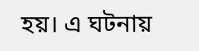হয়। এ ঘটনায়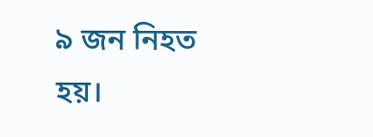৯ জন নিহত হয়।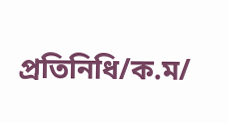প্রতিনিধি/ক.ম/